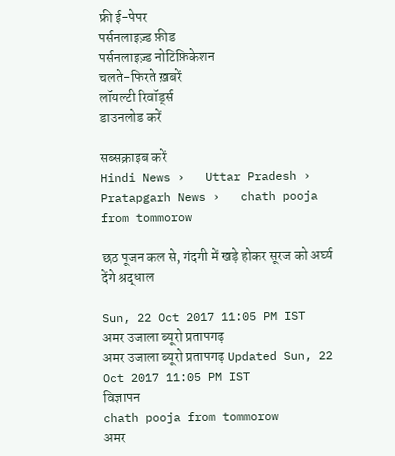फ्री ई-पेपर
पर्सनलाइज़्ड फ़ीड
पर्सनलाइज़्ड नोटिफ़िकेशन
चलते-फिरते ख़बरें
लॉयल्टी रिवॉर्ड्स
डाउनलोड करें

सब्सक्राइब करें
Hindi News ›   Uttar Pradesh ›   Pratapgarh News ›   chath pooja from tommorow

छठ पूजन कल से, गंदगी में खड़े होकर सूरज को अर्घ्य देंगे श्रद्धाल

Sun, 22 Oct 2017 11:05 PM IST
अमर उजाला ब्यूरो प्रतापगढ़
अमर उजाला ब्यूरो प्रतापगढ़ Updated Sun, 22 Oct 2017 11:05 PM IST
विज्ञापन
chath pooja from tommorow
अमर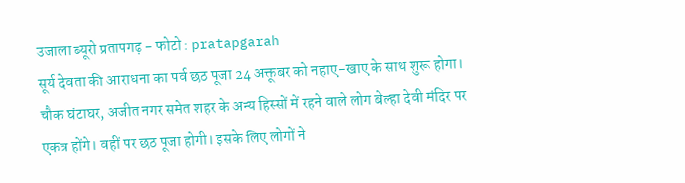उजाला ब्यूरो प्रतापगढ़ - फोटो : pratapgarah
सूर्य देवता की आराधना का पर्व छठ पूजा 24 अक्तूबर को नहाए-खाए के साथ शुरू होगा। चौक घंटाघर, अजीत नगर समेत शहर के अन्य हिस्सों में रहने वाले लोग बेल्हा देवी मंदिर पर एकत्र होंगे। वहीं पर छठ पूजा होगी। इसके लिए लोगों ने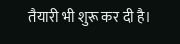तैयारी भी शुरू कर दी है।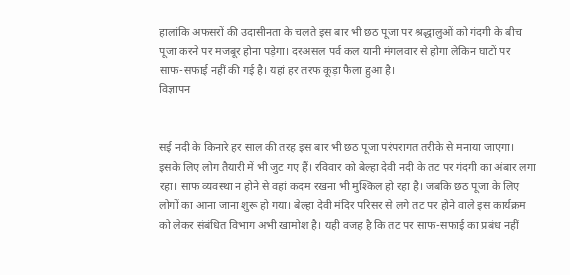हालांकि अफसरों की उदासीनता के चलते इस बार भी छठ पूजा पर श्रद्धालुओं को गंदगी के बीच पूजा करने पर मजबूर होना पड़ेगा। दरअसल पर्व कल यानी मंगलवार से होगा लेकिन घाटों पर साफ-सफाई नहीं की गई है। यहां हर तरफ कूड़ा फैला हुआ है।
विज्ञापन


सई नदी के किनारे हर साल की तरह इस बार भी छठ पूजा परंपरागत तरीके से मनाया जाएगा। इसके लिए लोग तैयारी में भी जुट गए हैं। रविवार को बेल्हा देवी नदी के तट पर गंदगी का अंबार लगा रहा। साफ व्यवस्था न होने से वहां कदम रखना भी मुश्किल हो रहा है। जबकि छठ पूजा के लिए लोगों का आना जाना शुरू हो गया। बेल्हा देवी मंदिर परिसर से लगे तट पर होने वाले इस कार्यक्रम को लेकर संबंधित विभाग अभी खामोश है। यही वजह है कि तट पर साफ-सफाई का प्रबंध नहीं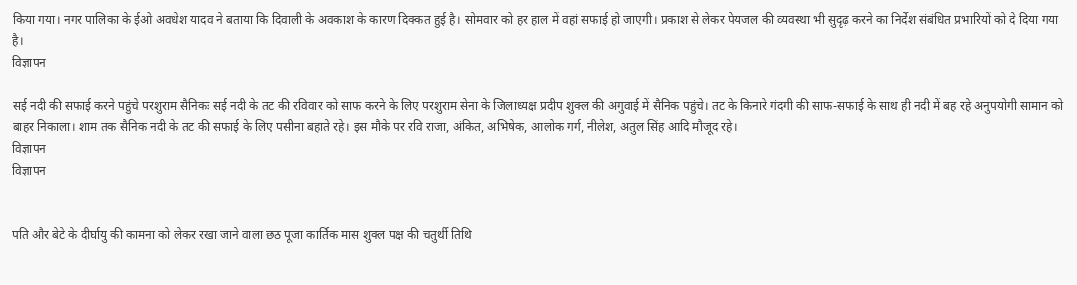किया गया। नगर पालिका के ईओ अवधेश यादव ने बताया कि दिवाली के अवकाश के कारण दिक्कत हुई है। सोमवार को हर हाल में वहां सफाई हो जाएगी। प्रकाश से लेकर पेयजल की व्यवस्था भी सुदृढ़ करने का निर्देश संबंधित प्रभारियों को दे दिया गया है।
विज्ञापन

सई नदी की सफाई करने पहुंचे परशुराम सैनिकः सई नदी के तट की रविवार को साफ करने के लिए परशुराम सेना के जिलाध्यक्ष प्रदीप शुक्ल की अगुवाई में सैनिक पहुंचे। तट के किनारे गंदगी की साफ-सफाई के साथ ही नदी में बह रहे अनुपयोगी सामान को बाहर निकाला। शाम तक सैनिक नदी के तट की सफाई के लिए पसीना बहाते रहे। इस मौके पर रवि राजा, अंकित, अभिषेक, आलोक गर्ग, नीलेश, अतुल सिंह आदि मौजूद रहे।
विज्ञापन
विज्ञापन


पति और बेटे के दीर्घायु की कामना को लेकर रखा जाने वाला छठ पूजा कार्तिक मास शुक्ल पक्ष की चतुर्थी तिथि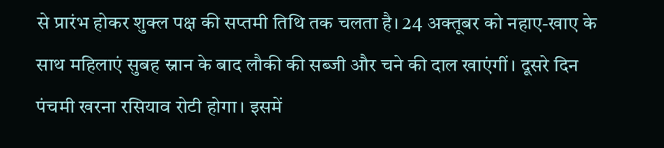से प्रारंभ होकर शुक्ल पक्ष की सप्तमी तिथि तक चलता है। 24 अक्तूबर को नहाए-खाए के साथ महिलाएं सुबह स्नान के बाद लौकी की सब्जी और चने की दाल खाएंगीं। दूसरे दिन पंचमी खरना रसियाव रोटी होगा। इसमें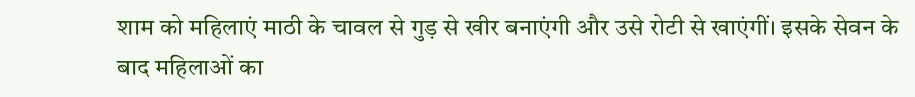शाम को महिलाएं माठी के चावल से गुड़ से खीर बनाएंगी और उसे रोटी से खाएंगीं। इसके सेवन के बाद महिलाओं का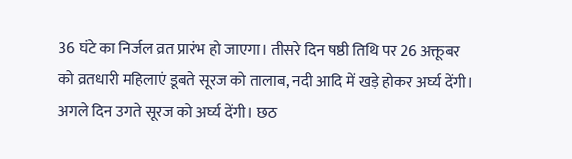36 घंटे का निर्जल व्रत प्रारंभ हो जाएगा। तीसरे दिन षष्ठी तिथि पर 26 अक्तूबर को व्रतधारी महिलाएं डूबते सूरज को तालाब, नदी आदि में खड़े होकर अर्घ्य देंगी। अगले दिन उगते सूरज को अर्घ्य देंगी। छठ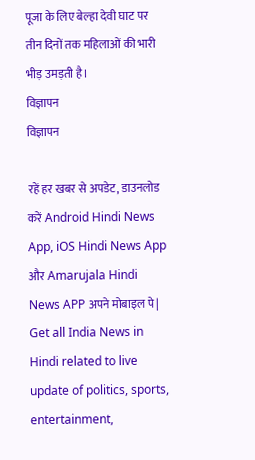पूजा के लिए बेल्हा देवी घाट पर तीन दिनों तक महिलाओं की भारी भीड़ उमड़ती है।
विज्ञापन
विज्ञापन

रहें हर खबर से अपडेट, डाउनलोड करें Android Hindi News App, iOS Hindi News App और Amarujala Hindi News APP अपने मोबाइल पे|
Get all India News in Hindi related to live update of politics, sports, entertainment,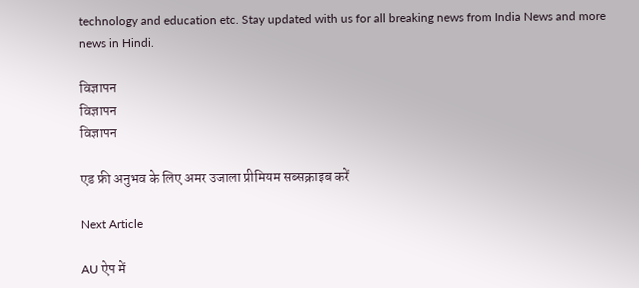technology and education etc. Stay updated with us for all breaking news from India News and more news in Hindi.

विज्ञापन
विज्ञापन
विज्ञापन

एड फ्री अनुभव के लिए अमर उजाला प्रीमियम सब्सक्राइब करें

Next Article

AU ऐप में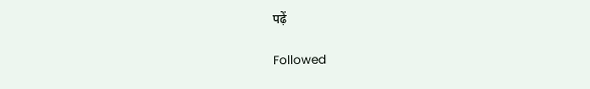पढ़ें

Followed